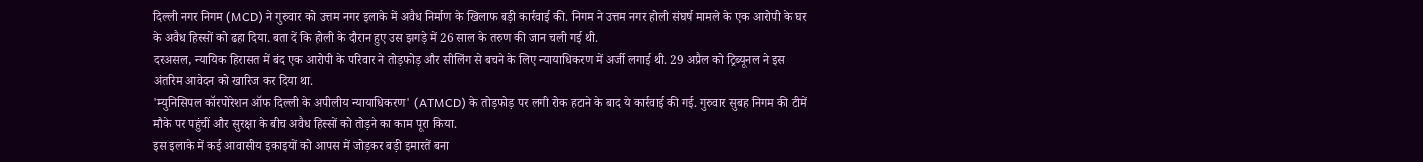दिल्ली नगर निगम (MCD) ने गुरुवार को उत्तम नगर इलाके में अवैध निर्माण के खिलाफ बड़ी कार्रवाई की. निगम ने उत्तम नगर होली संघर्ष मामले के एक आरोपी के घर के अवैध हिस्सों को ढहा दिया. बता दें कि होली के दौरान हुए उस झगड़े में 26 साल के तरुण की जान चली गई थी.
दरअसल, न्यायिक हिरासत में बंद एक आरोपी के परिवार ने तोड़फोड़ और सीलिंग से बचने के लिए न्यायाधिकरण में अर्जी लगाई थी. 29 अप्रैल को ट्रिब्यूनल ने इस अंतरिम आवेदन को खारिज कर दिया था.
'म्युनिसिपल कॉरपोरेशन ऑफ दिल्ली के अपीलीय न्यायाधिकरण' (ATMCD) के तोड़फोड़ पर लगी रोक हटाने के बाद ये कार्रवाई की गई. गुरुवार सुबह निगम की टीमें मौके पर पहुंचीं और सुरक्षा के बीच अवैध हिस्सों को तोड़ने का काम पूरा किया.
इस इलाके में कई आवासीय इकाइयों को आपस में जोड़कर बड़ी इमारतें बना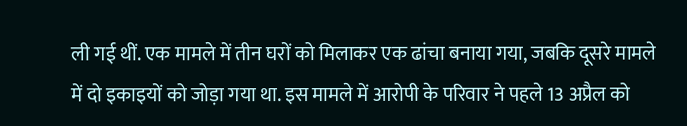ली गई थीं. एक मामले में तीन घरों को मिलाकर एक ढांचा बनाया गया, जबकि दूसरे मामले में दो इकाइयों को जोड़ा गया था. इस मामले में आरोपी के परिवार ने पहले 13 अप्रैल को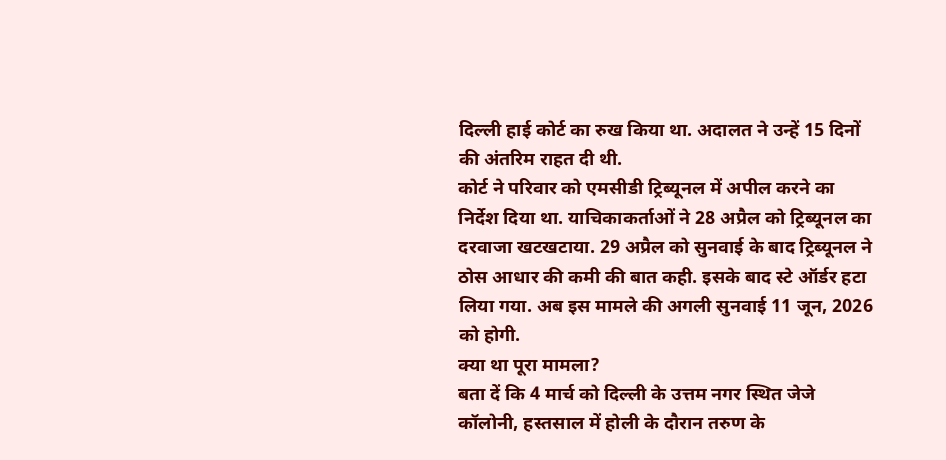दिल्ली हाई कोर्ट का रुख किया था. अदालत ने उन्हें 15 दिनों की अंतरिम राहत दी थी.
कोर्ट ने परिवार को एमसीडी ट्रिब्यूनल में अपील करने का निर्देश दिया था. याचिकाकर्ताओं ने 28 अप्रैल को ट्रिब्यूनल का दरवाजा खटखटाया. 29 अप्रैल को सुनवाई के बाद ट्रिब्यूनल ने ठोस आधार की कमी की बात कही. इसके बाद स्टे ऑर्डर हटा लिया गया. अब इस मामले की अगली सुनवाई 11 जून, 2026 को होगी.
क्या था पूरा मामला?
बता दें कि 4 मार्च को दिल्ली के उत्तम नगर स्थित जेजे कॉलोनी, हस्तसाल में होली के दौरान तरुण के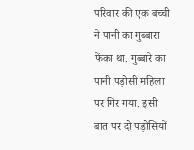परिवार की एक बच्ची ने पानी का गुब्बारा फेंका था. गुब्बारे का पानी पड़ोसी महिला पर गिर गया. इसी बात पर दो पड़ोसियों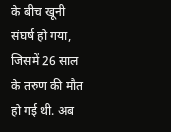के बीच खूनी संघर्ष हो गया, जिसमें 26 साल के तरुण की मौत हो गई थी. अब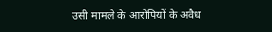उसी मामले के आरोपियों के अवैध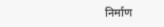निर्माण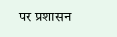पर प्रशासन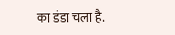का डंडा चला है.